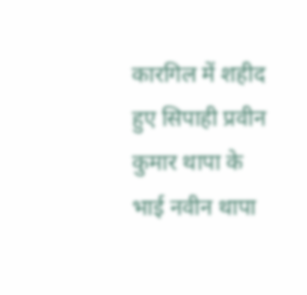कारगिल में शहीद हुए सिपाही प्रवीन कुमार थापा के भाई नवीन थापा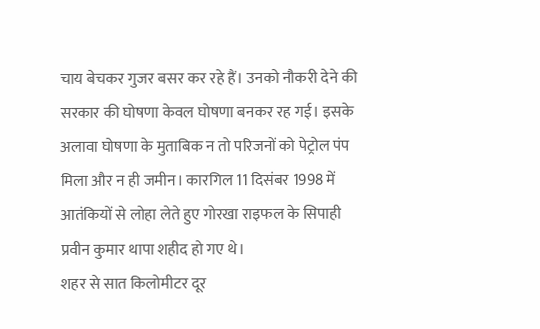चाय बेचकर गुजर बसर कर रहे हैं। उनको नौकरी देने की सरकार की घोषणा केवल घोषणा बनकर रह गई। इसके अलावा घोषणा के मुताबिक न तो परिजनों को पेट्रोल पंप मिला और न ही जमीन। कारगिल 11 दिसंबर 1998 में आतंकियों से लोहा लेते हुए गोरखा राइफल के सिपाही प्रवीन कुमार थापा शहीद हो गए थे।
शहर से सात किलोमीटर दूर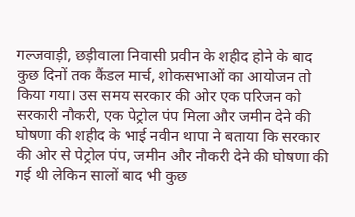गल्जवाड़ी, छड़ीवाला निवासी प्रवीन के शहीद होने के बाद कुछ दिनों तक कैंडल मार्च, शोकसभाओं का आयोजन तो किया गया। उस समय सरकार की ओर एक परिजन को सरकारी नौकरी, एक पेट्रोल पंप मिला और जमीन देने की घोषणा की शहीद के भाई नवीन थापा ने बताया कि सरकार की ओर से पेट्रोल पंप, जमीन और नौकरी देने की घोषणा की गई थी लेकिन सालों बाद भी कुछ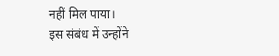नहीं मिल पाया।
इस संबंध में उन्होंने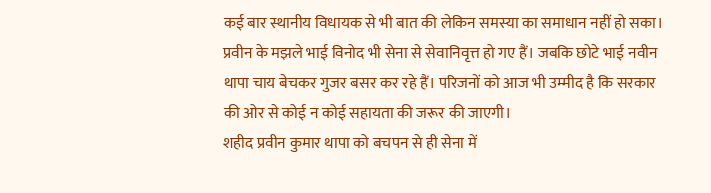कई बार स्थानीय विधायक से भी बात की लेकिन समस्या का समाधान नहीं हो सका। प्रवीन के मझले भाई विनोद भी सेना से सेवानिवृत्त हो गए हैं। जबकि छोटे भाई नवीन थापा चाय बेचकर गुजर बसर कर रहे हैं। परिजनों को आज भी उम्मीद है कि सरकार की ओर से कोई न कोई सहायता की जरूर की जाएगी।
शहीद प्रवीन कुमार थापा को बचपन से ही सेना में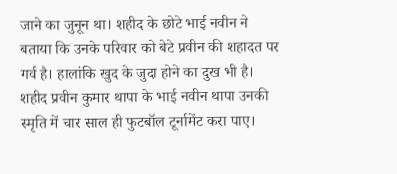जाने का जुनून था। शहीद के छोटे भाई नवीन ने बताया कि उनके परिवार को बेटे प्रवीन की शहादत पर गर्व है। हालांकि खुद के जुदा होने का दुख भी है।
शहीद प्रवीन कुमार थापा के भाई नवीन थापा उनकी स्मृति में चार साल ही फुटबॉल टूर्नामेंट करा पाए।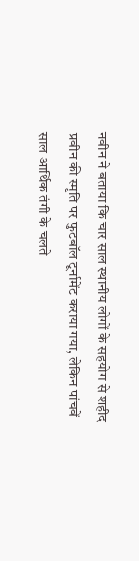नवीन ने बताया कि चार साल स्थानीय लोगों के सहयोग से शहीद प्रवीन की स्मृति पर फुटबॉल टूर्नामेंट कराया गया, लेकिन पांचवें साल आर्थिक तंगी के चलते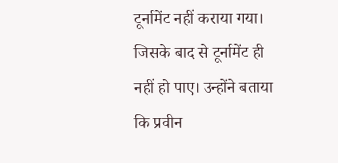टूर्नामेंट नहीं कराया गया। जिसके बाद से टूर्नामेंट ही नहीं हो पाए। उन्होंने बताया कि प्रवीन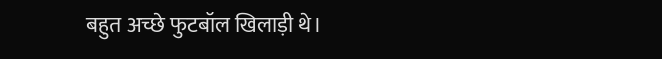बहुत अच्छे फुटबॉल खिलाड़ी थे।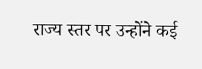राज्य स्तर पर उन्होंने कई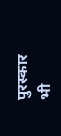पुरस्कार भी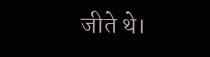जीते थे।